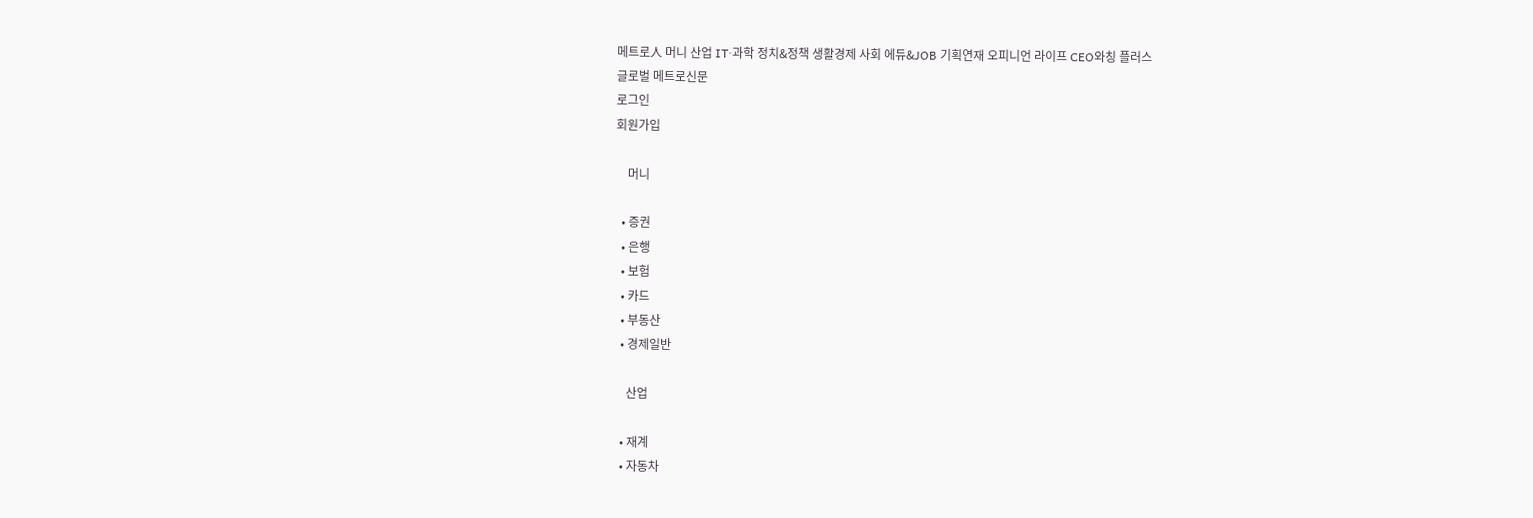메트로人 머니 산업 IT·과학 정치&정책 생활경제 사회 에듀&JOB 기획연재 오피니언 라이프 CEO와칭 플러스
글로벌 메트로신문
로그인
회원가입

    머니

  • 증권
  • 은행
  • 보험
  • 카드
  • 부동산
  • 경제일반

    산업

  • 재계
  • 자동차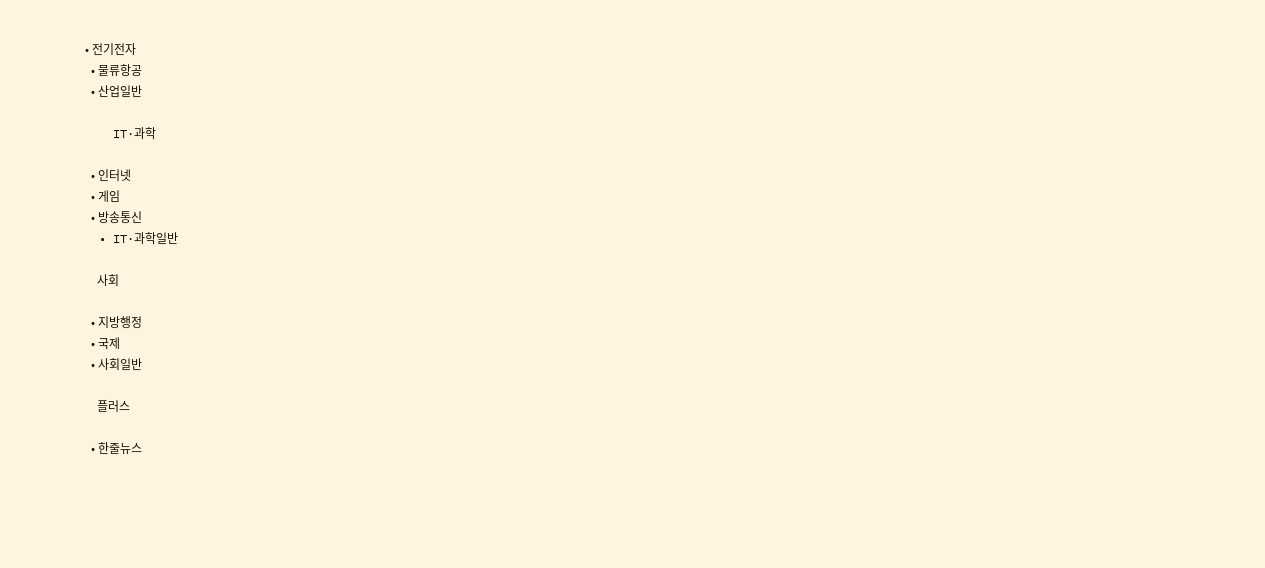• 전기전자
  • 물류항공
  • 산업일반

    IT·과학

  • 인터넷
  • 게임
  • 방송통신
  • IT·과학일반

    사회

  • 지방행정
  • 국제
  • 사회일반

    플러스

  • 한줄뉴스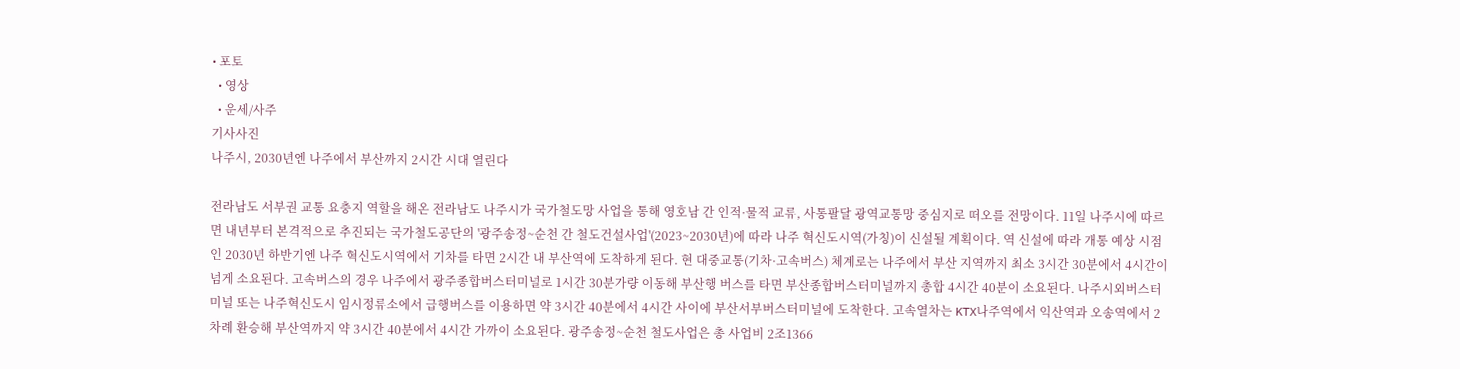• 포토
  • 영상
  • 운세/사주
기사사진
나주시, 2030년엔 나주에서 부산까지 2시간 시대 열린다

전라남도 서부권 교통 요충지 역할을 해온 전라남도 나주시가 국가철도망 사업을 통해 영호남 간 인적·물적 교류, 사통팔달 광역교통망 중심지로 떠오를 전망이다. 11일 나주시에 따르면 내년부터 본격적으로 추진되는 국가철도공단의 '광주송정~순천 간 철도건설사업'(2023~2030년)에 따라 나주 혁신도시역(가칭)이 신설될 계획이다. 역 신설에 따라 개통 예상 시점인 2030년 하반기엔 나주 혁신도시역에서 기차를 타면 2시간 내 부산역에 도착하게 된다. 현 대중교통(기차·고속버스) 체계로는 나주에서 부산 지역까지 최소 3시간 30분에서 4시간이 넘게 소요된다. 고속버스의 경우 나주에서 광주종합버스터미널로 1시간 30분가량 이동해 부산행 버스를 타면 부산종합버스터미널까지 총합 4시간 40분이 소요된다. 나주시외버스터미널 또는 나주혁신도시 임시정류소에서 급행버스를 이용하면 약 3시간 40분에서 4시간 사이에 부산서부버스터미널에 도착한다. 고속열차는 KTX나주역에서 익산역과 오송역에서 2차례 환승해 부산역까지 약 3시간 40분에서 4시간 가까이 소요된다. 광주송정~순천 철도사업은 총 사업비 2조1366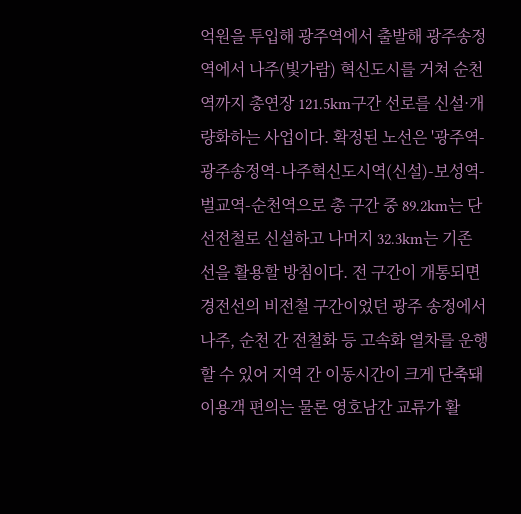억원을 투입해 광주역에서 출발해 광주송정역에서 나주(빛가람) 혁신도시를 거쳐 순천역까지 총연장 121.5km구간 선로를 신설·개량화하는 사업이다. 확정된 노선은 '광주역-광주송정역-나주혁신도시역(신설)-보성역-벌교역-순천역으로 총 구간 중 89.2km는 단선전철로 신설하고 나머지 32.3km는 기존 선을 활용할 방침이다. 전 구간이 개통되면 경전선의 비전철 구간이었던 광주 송정에서 나주, 순천 간 전철화 등 고속화 열차를 운행할 수 있어 지역 간 이동시간이 크게 단축돼 이용객 편의는 물론 영호남간 교류가 활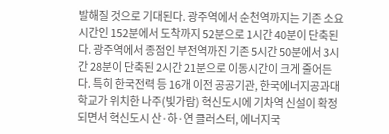발해질 것으로 기대된다. 광주역에서 순천역까지는 기존 소요 시간인 152분에서 도착까지 52분으로 1시간 40분이 단축된다. 광주역에서 종점인 부전역까진 기존 5시간 50분에서 3시간 28분이 단축된 2시간 21분으로 이동시간이 크게 줄어든다. 특히 한국전력 등 16개 이전 공공기관, 한국에너지공과대학교가 위치한 나주(빛가람) 혁신도시에 기차역 신설이 확정되면서 혁신도시 산·하·연 클러스터, 에너지국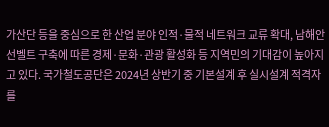가산단 등을 중심으로 한 산업 분야 인적·물적 네트워크 교류 확대, 남해안 선벨트 구축에 따른 경제·문화·관광 활성화 등 지역민의 기대감이 높아지고 있다. 국가철도공단은 2024년 상반기 중 기본설계 후 실시설계 적격자를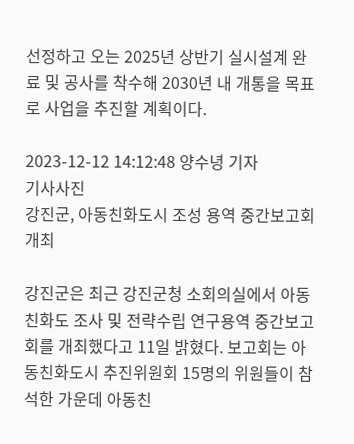선정하고 오는 2025년 상반기 실시설계 완료 및 공사를 착수해 2030년 내 개통을 목표로 사업을 추진할 계획이다.

2023-12-12 14:12:48 양수녕 기자
기사사진
강진군, 아동친화도시 조성 용역 중간보고회 개최

강진군은 최근 강진군청 소회의실에서 아동친화도 조사 및 전략수립 연구용역 중간보고회를 개최했다고 11일 밝혔다. 보고회는 아동친화도시 추진위원회 15명의 위원들이 참석한 가운데 아동친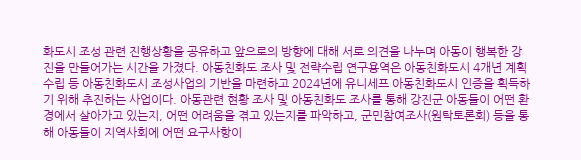화도시 조성 관련 진행상황을 공유하고 앞으로의 방향에 대해 서로 의견을 나누며 아동이 행복한 강진을 만들어가는 시간을 가졌다. 아동친화도 조사 및 전략수립 연구용역은 아동친화도시 4개년 계획 수립 등 아동친화도시 조성사업의 기반을 마련하고 2024년에 유니세프 아동친화도시 인증을 획득하기 위해 추진하는 사업이다. 아동관련 현황 조사 및 아동친화도 조사를 통해 강진군 아동들이 어떤 환경에서 살아가고 있는지, 어떤 어려움을 겪고 있는지를 파악하고, 군민참여조사(원탁토론회) 등을 통해 아동들이 지역사회에 어떤 요구사항이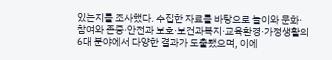있는지를 조사했다. 수집한 자료를 바탕으로 놀이와 문화·참여와 존중·안전과 보호·보건과복지·교육환경·가정생활의 6대 분야에서 다양한 결과가 도출됐으며, 이에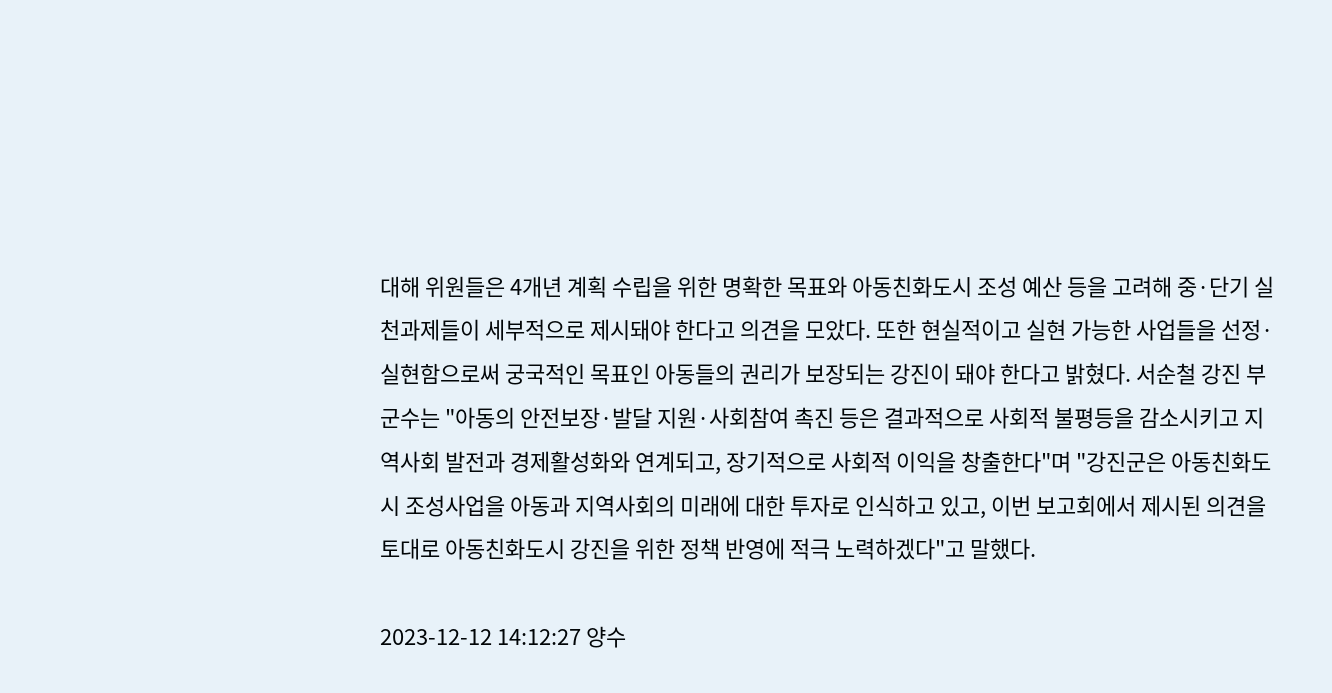대해 위원들은 4개년 계획 수립을 위한 명확한 목표와 아동친화도시 조성 예산 등을 고려해 중·단기 실천과제들이 세부적으로 제시돼야 한다고 의견을 모았다. 또한 현실적이고 실현 가능한 사업들을 선정·실현함으로써 궁국적인 목표인 아동들의 권리가 보장되는 강진이 돼야 한다고 밝혔다. 서순철 강진 부군수는 "아동의 안전보장·발달 지원·사회참여 촉진 등은 결과적으로 사회적 불평등을 감소시키고 지역사회 발전과 경제활성화와 연계되고, 장기적으로 사회적 이익을 창출한다"며 "강진군은 아동친화도시 조성사업을 아동과 지역사회의 미래에 대한 투자로 인식하고 있고, 이번 보고회에서 제시된 의견을 토대로 아동친화도시 강진을 위한 정책 반영에 적극 노력하겠다"고 말했다.

2023-12-12 14:12:27 양수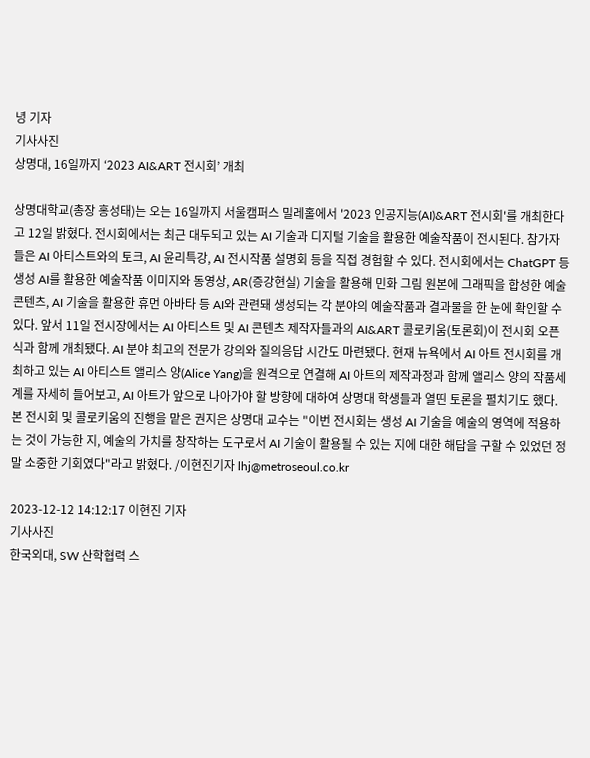녕 기자
기사사진
상명대, 16일까지 ‘2023 AI&ART 전시회’ 개최

상명대학교(총장 홍성태)는 오는 16일까지 서울캠퍼스 밀레홀에서 '2023 인공지능(AI)&ART 전시회'를 개최한다고 12일 밝혔다. 전시회에서는 최근 대두되고 있는 AI 기술과 디지털 기술을 활용한 예술작품이 전시된다. 참가자들은 AI 아티스트와의 토크, AI 윤리특강, AI 전시작품 설명회 등을 직접 경험할 수 있다. 전시회에서는 ChatGPT 등 생성 AI를 활용한 예술작품 이미지와 동영상, AR(증강현실) 기술을 활용해 민화 그림 원본에 그래픽을 합성한 예술콘텐츠, AI 기술을 활용한 휴먼 아바타 등 AI와 관련돼 생성되는 각 분야의 예술작품과 결과물을 한 눈에 확인할 수 있다. 앞서 11일 전시장에서는 AI 아티스트 및 AI 콘텐츠 제작자들과의 AI&ART 콜로키움(토론회)이 전시회 오픈식과 함께 개최됐다. AI 분야 최고의 전문가 강의와 질의응답 시간도 마련됐다. 현재 뉴욕에서 AI 아트 전시회를 개최하고 있는 AI 아티스트 앨리스 양(Alice Yang)을 원격으로 연결해 AI 아트의 제작과정과 함께 앨리스 양의 작품세계를 자세히 들어보고, AI 아트가 앞으로 나아가야 할 방향에 대하여 상명대 학생들과 열띤 토론을 펼치기도 했다. 본 전시회 및 콜로키움의 진행을 맡은 권지은 상명대 교수는 "이번 전시회는 생성 AI 기술을 예술의 영역에 적용하는 것이 가능한 지, 예술의 가치를 창작하는 도구로서 AI 기술이 활용될 수 있는 지에 대한 해답을 구할 수 있었던 정말 소중한 기회였다"라고 밝혔다. /이현진기자 lhj@metroseoul.co.kr

2023-12-12 14:12:17 이현진 기자
기사사진
한국외대, SW 산학협력 스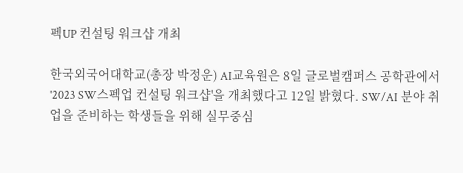펙UP 컨설팅 워크샵 개최

한국외국어대학교(총장 박정운) AI교육원은 8일 글로벌캠퍼스 공학관에서 '2023 SW스펙업 컨설팅 워크샵'을 개최했다고 12일 밝혔다. SW/AI 분야 취업을 준비하는 학생들을 위해 실무중심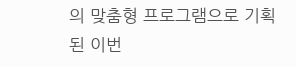의 맞춤형 프로그램으로 기획된 이번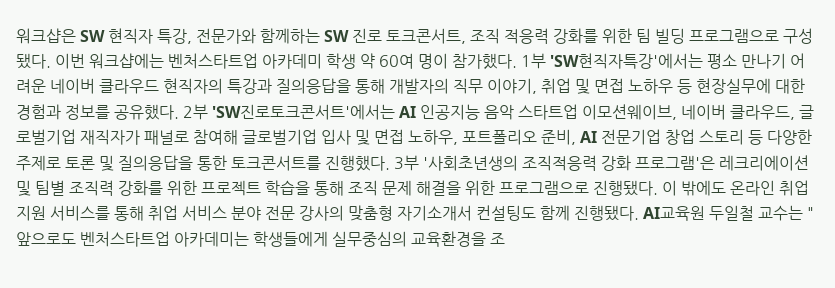워크샵은 SW 현직자 특강, 전문가와 함께하는 SW 진로 토크콘서트, 조직 적응력 강화를 위한 팀 빌딩 프로그램으로 구성됐다. 이번 워크샵에는 벤처스타트업 아카데미 학생 약 60여 명이 참가했다. 1부 'SW현직자특강'에서는 평소 만나기 어려운 네이버 클라우드 현직자의 특강과 질의응답을 통해 개발자의 직무 이야기, 취업 및 면접 노하우 등 현장실무에 대한 경험과 정보를 공유했다. 2부 'SW진로토크콘서트'에서는 AI 인공지능 음악 스타트업 이모션웨이브, 네이버 클라우드, 글로벌기업 재직자가 패널로 참여해 글로벌기업 입사 및 면접 노하우, 포트폴리오 준비, AI 전문기업 창업 스토리 등 다양한 주제로 토론 및 질의응답을 통한 토크콘서트를 진행했다. 3부 '사회초년생의 조직적응력 강화 프로그램'은 레크리에이션 및 팀별 조직력 강화를 위한 프로젝트 학습을 통해 조직 문제 해결을 위한 프로그램으로 진행됐다. 이 밖에도 온라인 취업지원 서비스를 통해 취업 서비스 분야 전문 강사의 맞춤형 자기소개서 컨설팅도 함께 진행됐다. AI교육원 두일철 교수는 "앞으로도 벤처스타트업 아카데미는 학생들에게 실무중심의 교육환경을 조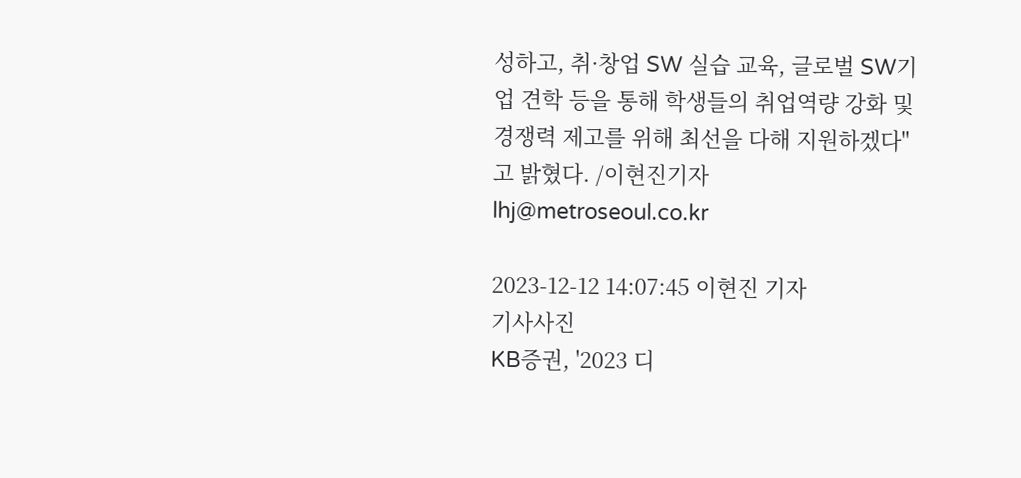성하고, 취·창업 SW 실습 교육, 글로벌 SW기업 견학 등을 통해 학생들의 취업역량 강화 및 경쟁력 제고를 위해 최선을 다해 지원하겠다"고 밝혔다. /이현진기자 lhj@metroseoul.co.kr

2023-12-12 14:07:45 이현진 기자
기사사진
KB증권, '2023 디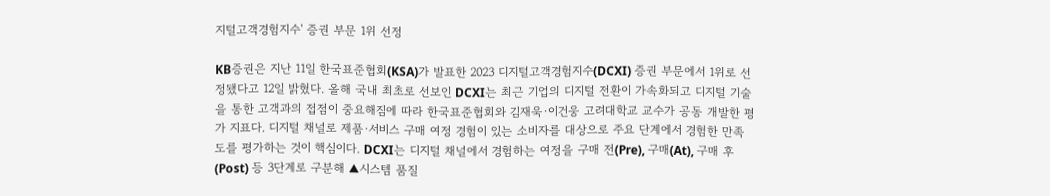지털고객경험지수' 증권 부문 1위 선정

KB증권은 지난 11일 한국표준협회(KSA)가 발표한 2023 디지털고객경험지수(DCXI) 증권 부문에서 1위로 선정됐다고 12일 밝혔다. 올해 국내 최초로 선보인 DCXI는 최근 기업의 디지털 전환이 가속화되고 디지털 기술을 통한 고객과의 접점이 중요해짐에 따라 한국표준협회와 김재욱·이건웅 고려대학교 교수가 공동 개발한 평가 지표다. 디지털 채널로 제품·서비스 구매 여정 경험이 있는 소비자를 대상으로 주요 단계에서 경험한 만족도를 평가하는 것이 핵심이다. DCXI는 디지털 채널에서 경험하는 여정을 구매 전(Pre), 구매(At), 구매 후(Post) 등 3단계로 구분해 ▲시스템 품질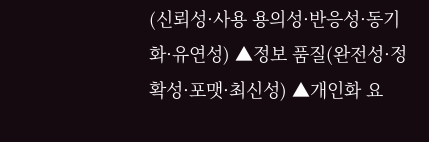(신뢰성·사용 용의성·반응성·동기화·유연성) ▲정보 품질(완전성·정확성·포맷·최신성) ▲개인화 요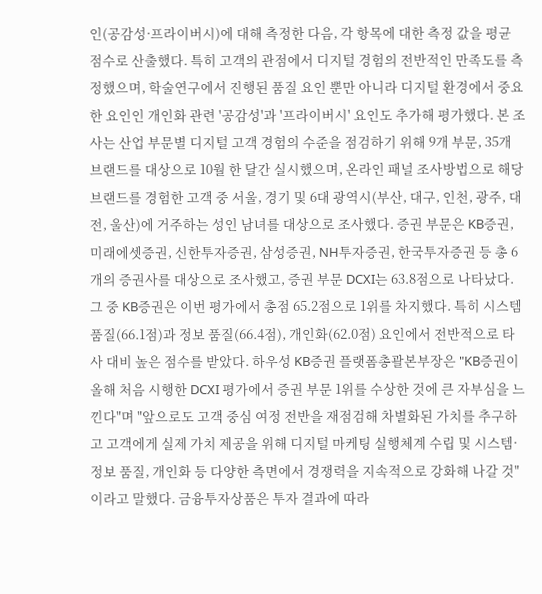인(공감성·프라이버시)에 대해 측정한 다음, 각 항목에 대한 측정 값을 평균 점수로 산출했다. 특히 고객의 관점에서 디지털 경험의 전반적인 만족도를 측정했으며, 학술연구에서 진행된 품질 요인 뿐만 아니라 디지털 환경에서 중요한 요인인 개인화 관련 '공감성'과 '프라이버시' 요인도 추가해 평가했다. 본 조사는 산업 부문별 디지털 고객 경험의 수준을 점검하기 위해 9개 부문, 35개 브랜드를 대상으로 10월 한 달간 실시했으며, 온라인 패널 조사방법으로 해당 브랜드를 경험한 고객 중 서울, 경기 및 6대 광역시(부산, 대구, 인천, 광주, 대전, 울산)에 거주하는 성인 남녀를 대상으로 조사했다. 증권 부문은 KB증권, 미래에셋증권, 신한투자증권, 삼성증권, NH투자증권, 한국투자증권 등 총 6개의 증권사를 대상으로 조사했고, 증권 부문 DCXI는 63.8점으로 나타났다. 그 중 KB증권은 이번 평가에서 총점 65.2점으로 1위를 차지했다. 특히 시스템 품질(66.1점)과 정보 품질(66.4점), 개인화(62.0점) 요인에서 전반적으로 타사 대비 높은 점수를 받았다. 하우성 KB증권 플랫폼총괄본부장은 "KB증권이 올해 처음 시행한 DCXI 평가에서 증권 부문 1위를 수상한 것에 큰 자부심을 느낀다"며 "앞으로도 고객 중심 여정 전반을 재점검해 차별화된 가치를 추구하고 고객에게 실제 가치 제공을 위해 디지털 마케팅 실행체계 수립 및 시스템·정보 품질, 개인화 등 다양한 측면에서 경쟁력을 지속적으로 강화해 나갈 것"이라고 말했다. 금융투자상품은 투자 결과에 따라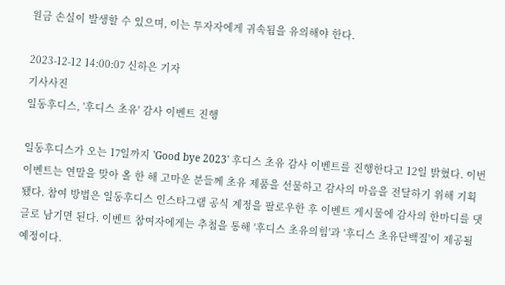원금 손실이 발생할 수 있으며, 이는 투자자에게 귀속됨을 유의해야 한다.

2023-12-12 14:00:07 신하은 기자
기사사진
일동후디스, '후디스 초유' 감사 이벤트 진행

일동후디스가 오는 17일까지 'Good bye 2023' 후디스 초유 감사 이벤트를 진행한다고 12일 밝혔다. 이번 이벤트는 연말을 맞아 올 한 해 고마운 분들께 초유 제품을 선물하고 감사의 마음을 전달하기 위해 기획됐다. 참여 방법은 일동후디스 인스타그램 공식 계정을 팔로우한 후 이벤트 게시물에 감사의 한마디를 댓글로 남기면 된다. 이벤트 참여자에게는 추첨을 통해 '후디스 초유의힘'과 '후디스 초유단백질'이 제공될 예정이다.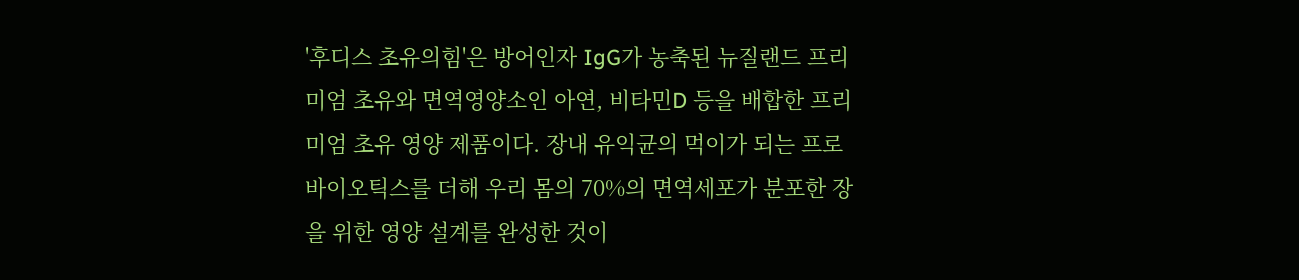'후디스 초유의힘'은 방어인자 IgG가 농축된 뉴질랜드 프리미엄 초유와 면역영양소인 아연, 비타민D 등을 배합한 프리미엄 초유 영양 제품이다. 장내 유익균의 먹이가 되는 프로바이오틱스를 더해 우리 몸의 70%의 면역세포가 분포한 장을 위한 영양 설계를 완성한 것이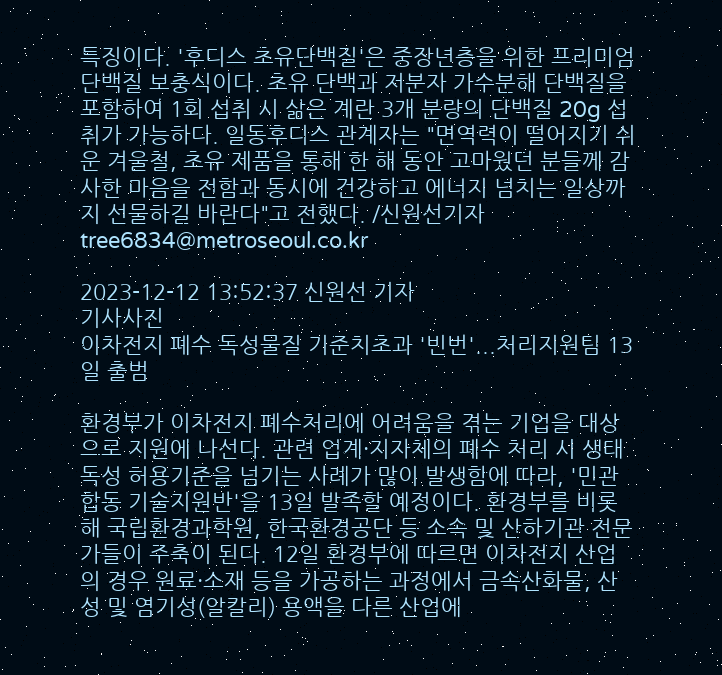특징이다. '후디스 초유단백질'은 중장년층을 위한 프리미엄 단백질 보충식이다. 초유 단백과 저분자 가수분해 단백질을 포함하여 1회 섭취 시 삶은 계란 3개 분량의 단백질 20g 섭취가 가능하다. 일동후디스 관계자는 "면역력이 떨어지기 쉬운 겨울철, 초유 제품을 통해 한 해 동안 고마웠던 분들께 감사한 마음을 전함과 동시에 건강하고 에너지 넘치는 일상까지 선물하길 바란다"고 전했다. /신원선기자 tree6834@metroseoul.co.kr

2023-12-12 13:52:37 신원선 기자
기사사진
이차전지 폐수 독성물질 기준치초과 '빈번'...처리지원팀 13일 출범

환경부가 이차전지 폐수처리에 어려움을 겪는 기업을 대상으로 지원에 나선다. 관련 업계·지자체의 폐수 처리 시 생태독성 허용기준을 넘기는 사례가 많이 발생함에 따라, '민관합동 기술지원반'을 13일 발족할 예정이다. 환경부를 비롯해 국립환경과학원, 한국환경공단 등 소속 및 산하기관 전문가들이 주축이 된다. 12일 환경부에 따르면 이차전지 산업의 경우 원료·소재 등을 가공하는 과정에서 금속산화물, 산성 및 염기성(알칼리) 용액을 다른 산업에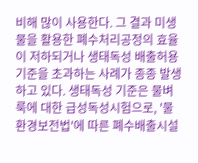비해 많이 사용한다. 그 결과 미생물을 활용한 폐수처리공정의 효율이 저하되거나 생태독성 배출허용기준을 초과하는 사례가 종종 발생하고 있다. 생태독성 기준은 물벼룩에 대한 급성독성시험으로, '물환경보전법'에 따른 폐수배출시설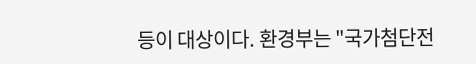등이 대상이다. 환경부는 "국가첨단전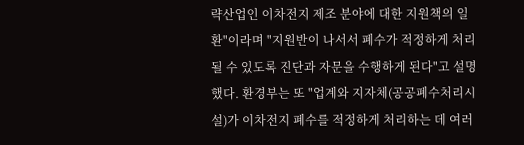략산업인 이차전지 제조 분야에 대한 지원책의 일환"이라며 "지원반이 나서서 폐수가 적정하게 처리될 수 있도록 진단과 자문을 수행하게 된다"고 설명했다. 환경부는 또 "업계와 지자체(공공폐수처리시설)가 이차전지 폐수를 적정하게 처리하는 데 여러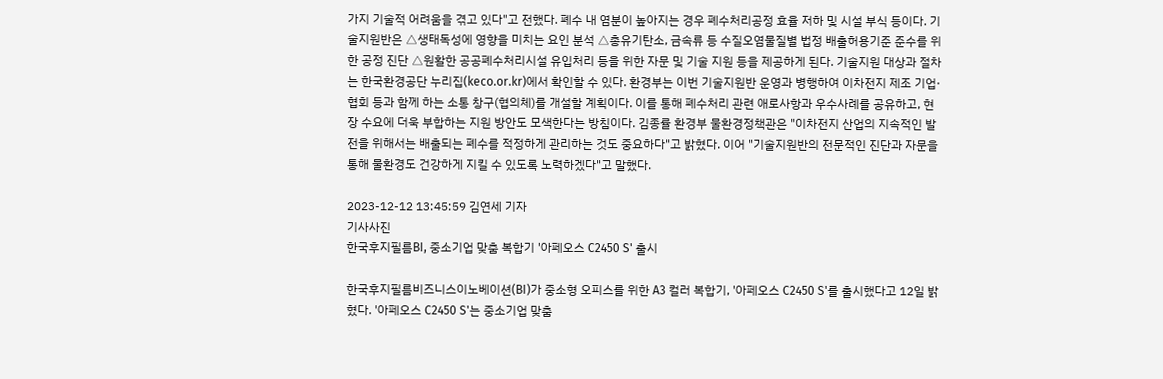가지 기술적 어려움을 겪고 있다"고 전했다. 폐수 내 염분이 높아지는 경우 폐수처리공정 효율 저하 및 시설 부식 등이다. 기술지원반은 △생태독성에 영향을 미치는 요인 분석 △총유기탄소, 금속류 등 수질오염물질별 법정 배출허용기준 준수를 위한 공정 진단 △원활한 공공폐수처리시설 유입처리 등을 위한 자문 및 기술 지원 등을 제공하게 된다. 기술지원 대상과 절차는 한국환경공단 누리집(keco.or.kr)에서 확인할 수 있다. 환경부는 이번 기술지원반 운영과 병행하여 이차전지 제조 기업·협회 등과 함께 하는 소통 창구(협의체)를 개설할 계획이다. 이를 통해 폐수처리 관련 애로사항과 우수사례를 공유하고, 현장 수요에 더욱 부합하는 지원 방안도 모색한다는 방침이다. 김종률 환경부 물환경정책관은 "이차전지 산업의 지속적인 발전을 위해서는 배출되는 폐수를 적정하게 관리하는 것도 중요하다"고 밝혔다. 이어 "기술지원반의 전문적인 진단과 자문을 통해 물환경도 건강하게 지킬 수 있도록 노력하겠다"고 말했다.

2023-12-12 13:45:59 김연세 기자
기사사진
한국후지필름BI, 중소기업 맞춤 복합기 '아페오스 C2450 S' 출시

한국후지필름비즈니스이노베이션(BI)가 중소형 오피스를 위한 A3 컬러 복합기, '아페오스 C2450 S'를 출시했다고 12일 밝혔다. '아페오스 C2450 S'는 중소기업 맞춤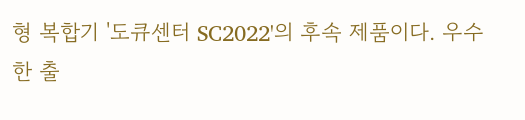형 복합기 '도큐센터 SC2022'의 후속 제품이다. 우수한 출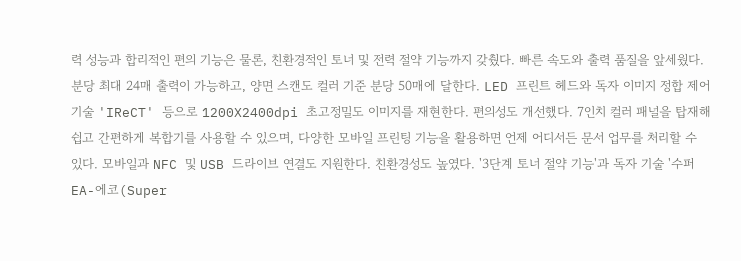력 성능과 합리적인 편의 기능은 물론, 친환경적인 토너 및 전력 절약 기능까지 갖췄다. 빠른 속도와 출력 품질을 앞세웠다. 분당 최대 24매 출력이 가능하고, 양면 스캔도 컬러 기준 분당 50매에 달한다. LED 프린트 헤드와 독자 이미지 정합 제어 기술 'IReCT' 등으로 1200X2400dpi 초고정밀도 이미지를 재현한다. 편의성도 개선했다. 7인치 컬러 패널을 탑재해 쉽고 간편하게 복합기를 사용할 수 있으며, 다양한 모바일 프린팅 기능을 활용하면 언제 어디서든 문서 업무를 처리할 수 있다. 모바일과 NFC 및 USB 드라이브 연결도 지원한다. 친환경성도 높였다. '3단계 토너 절약 기능'과 독자 기술 '수퍼 EA-에코(Super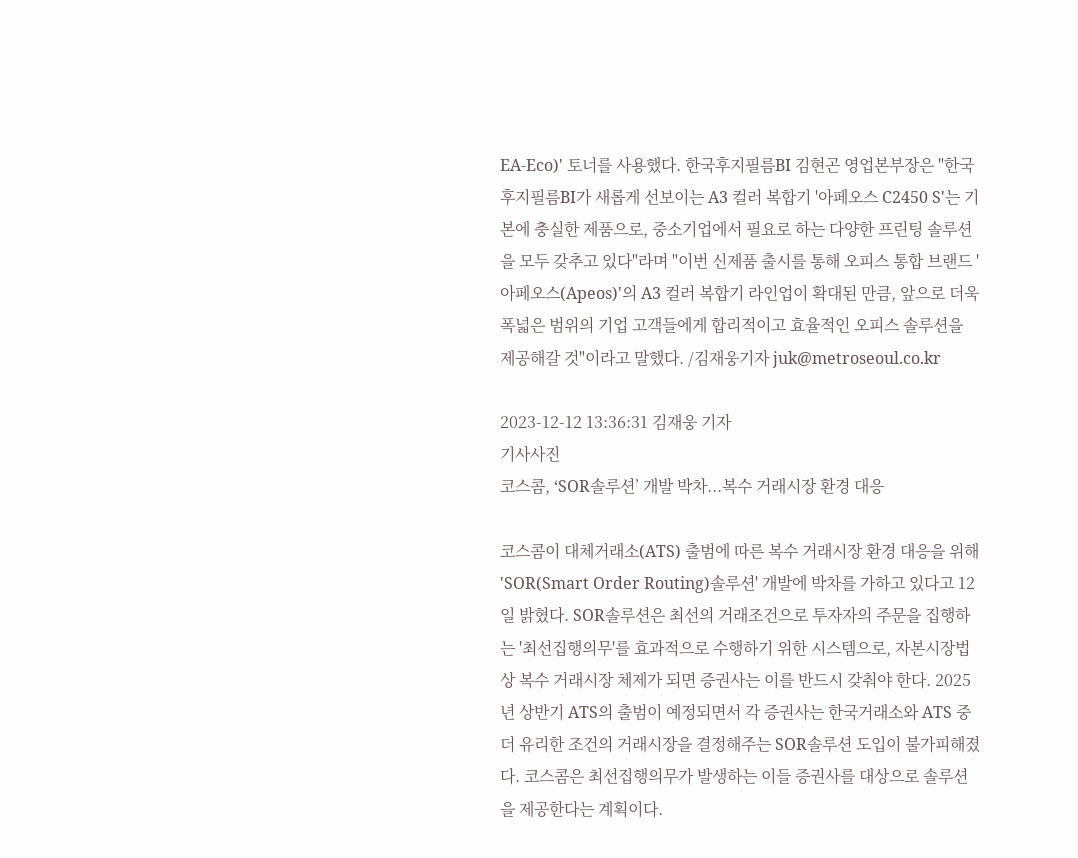EA-Eco)' 토너를 사용했다. 한국후지필름BI 김현곤 영업본부장은 "한국후지필름BI가 새롭게 선보이는 A3 컬러 복합기 '아페오스 C2450 S'는 기본에 충실한 제품으로, 중소기업에서 필요로 하는 다양한 프린팅 솔루션을 모두 갖추고 있다"라며 "이번 신제품 출시를 통해 오피스 통합 브랜드 '아페오스(Apeos)'의 A3 컬러 복합기 라인업이 확대된 만큼, 앞으로 더욱 폭넓은 범위의 기업 고객들에게 합리적이고 효율적인 오피스 솔루션을 제공해갈 것"이라고 말했다. /김재웅기자 juk@metroseoul.co.kr

2023-12-12 13:36:31 김재웅 기자
기사사진
코스콤, ‘SOR솔루션’ 개발 박차...복수 거래시장 환경 대응

코스콤이 대체거래소(ATS) 출범에 따른 복수 거래시장 환경 대응을 위해 'SOR(Smart Order Routing)솔루션' 개발에 박차를 가하고 있다고 12일 밝혔다. SOR솔루션은 최선의 거래조건으로 투자자의 주문을 집행하는 '최선집행의무'를 효과적으로 수행하기 위한 시스템으로, 자본시장법상 복수 거래시장 체제가 되면 증권사는 이를 반드시 갖춰야 한다. 2025년 상반기 ATS의 출범이 예정되면서 각 증권사는 한국거래소와 ATS 중 더 유리한 조건의 거래시장을 결정해주는 SOR솔루션 도입이 불가피해졌다. 코스콤은 최선집행의무가 발생하는 이들 증권사를 대상으로 솔루션을 제공한다는 계획이다.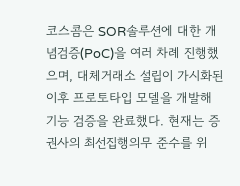코스콤은 SOR솔루션에 대한 개념검증(PoC)을 여러 차례 진행했으며, 대체거래소 설립이 가시화된 이후 프로토타입 모델을 개발해 기능 검증을 완료했다. 현재는 증권사의 최선집행의무 준수를 위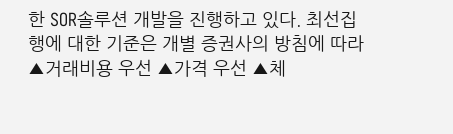한 SOR솔루션 개발을 진행하고 있다. 최선집행에 대한 기준은 개별 증권사의 방침에 따라 ▲거래비용 우선 ▲가격 우선 ▲체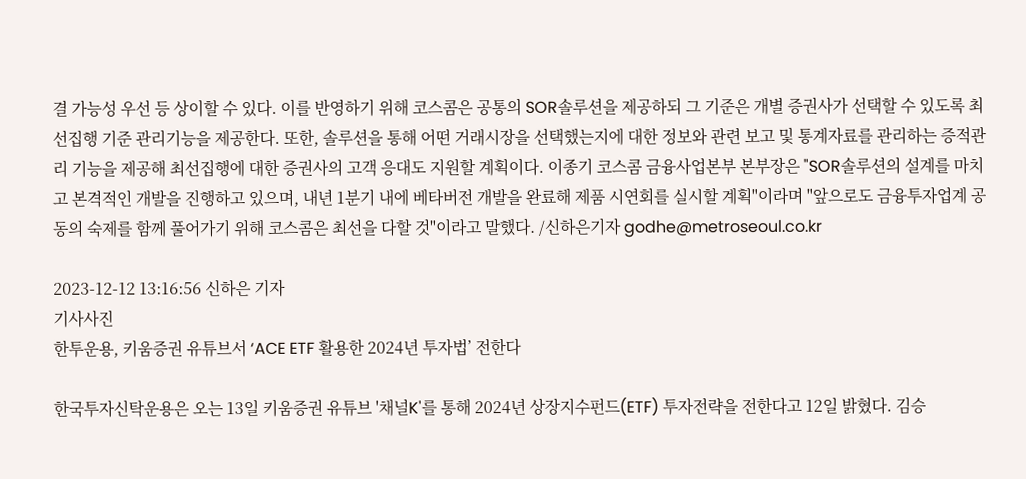결 가능성 우선 등 상이할 수 있다. 이를 반영하기 위해 코스콤은 공통의 SOR솔루션을 제공하되 그 기준은 개별 증권사가 선택할 수 있도록 최선집행 기준 관리기능을 제공한다. 또한, 솔루션을 통해 어떤 거래시장을 선택했는지에 대한 정보와 관련 보고 및 통계자료를 관리하는 증적관리 기능을 제공해 최선집행에 대한 증권사의 고객 응대도 지원할 계획이다. 이종기 코스콤 금융사업본부 본부장은 "SOR솔루션의 설계를 마치고 본격적인 개발을 진행하고 있으며, 내년 1분기 내에 베타버전 개발을 완료해 제품 시연회를 실시할 계획"이라며 "앞으로도 금융투자업계 공동의 숙제를 함께 풀어가기 위해 코스콤은 최선을 다할 것"이라고 말했다. /신하은기자 godhe@metroseoul.co.kr

2023-12-12 13:16:56 신하은 기자
기사사진
한투운용, 키움증권 유튜브서 ‘ACE ETF 활용한 2024년 투자법’ 전한다

한국투자신탁운용은 오는 13일 키움증권 유튜브 '채널K'를 통해 2024년 상장지수펀드(ETF) 투자전략을 전한다고 12일 밝혔다. 김승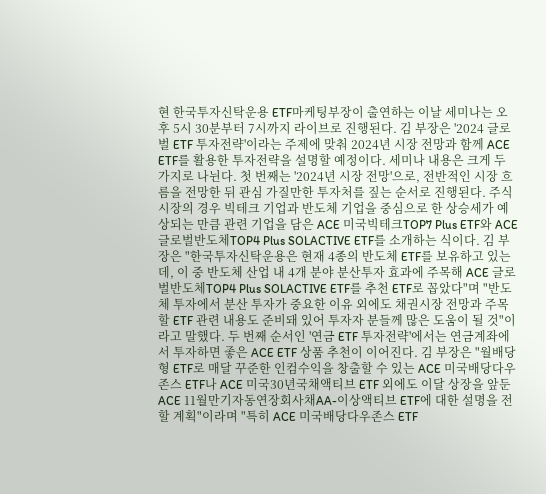현 한국투자신탁운용 ETF마케팅부장이 출연하는 이날 세미나는 오후 5시 30분부터 7시까지 라이브로 진행된다. 김 부장은 '2024 글로벌 ETF 투자전략'이라는 주제에 맞춰 2024년 시장 전망과 함께 ACE ETF를 활용한 투자전략을 설명할 예정이다. 세미나 내용은 크게 두 가지로 나뉜다. 첫 번째는 '2024년 시장 전망'으로, 전반적인 시장 흐름을 전망한 뒤 관심 가질만한 투자처를 짚는 순서로 진행된다. 주식시장의 경우 빅테크 기업과 반도체 기업을 중심으로 한 상승세가 예상되는 만큼 관련 기업을 담은 ACE 미국빅테크TOP7 Plus ETF와 ACE 글로벌반도체TOP4 Plus SOLACTIVE ETF를 소개하는 식이다. 김 부장은 "한국투자신탁운용은 현재 4종의 반도체 ETF를 보유하고 있는데, 이 중 반도체 산업 내 4개 분야 분산투자 효과에 주목해 ACE 글로벌반도체TOP4 Plus SOLACTIVE ETF를 추천 ETF로 꼽았다"며 "반도체 투자에서 분산 투자가 중요한 이유 외에도 채권시장 전망과 주목할 ETF 관련 내용도 준비돼 있어 투자자 분들께 많은 도움이 될 것"이라고 말했다. 두 번째 순서인 '연금 ETF 투자전략'에서는 연금계좌에서 투자하면 좋은 ACE ETF 상품 추천이 이어진다. 김 부장은 "월배당형 ETF로 매달 꾸준한 인컴수익을 창출할 수 있는 ACE 미국배당다우존스 ETF나 ACE 미국30년국채액티브 ETF 외에도 이달 상장을 앞둔 ACE 11월만기자동연장회사채AA-이상액티브 ETF에 대한 설명을 전할 계획"이라며 "특히 ACE 미국배당다우존스 ETF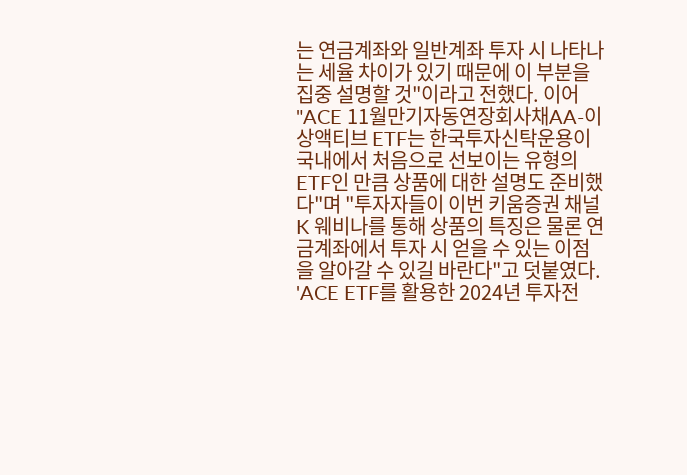는 연금계좌와 일반계좌 투자 시 나타나는 세율 차이가 있기 때문에 이 부분을 집중 설명할 것"이라고 전했다. 이어 "ACE 11월만기자동연장회사채AA-이상액티브 ETF는 한국투자신탁운용이 국내에서 처음으로 선보이는 유형의 ETF인 만큼 상품에 대한 설명도 준비했다"며 "투자자들이 이번 키움증권 채널K 웨비나를 통해 상품의 특징은 물론 연금계좌에서 투자 시 얻을 수 있는 이점을 알아갈 수 있길 바란다"고 덧붙였다. 'ACE ETF를 활용한 2024년 투자전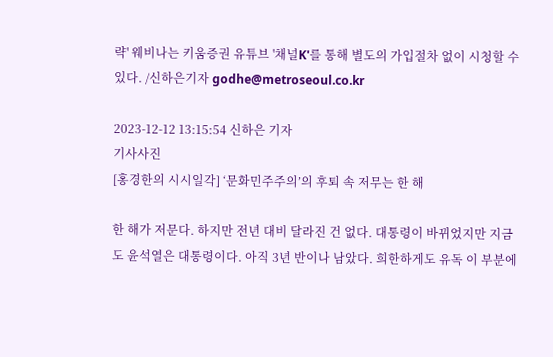략' 웨비나는 키움증권 유튜브 '채널K'를 통해 별도의 가입절차 없이 시청할 수 있다. /신하은기자 godhe@metroseoul.co.kr

2023-12-12 13:15:54 신하은 기자
기사사진
[홍경한의 시시일각] ‘문화민주주의’의 후퇴 속 저무는 한 해

한 해가 저문다. 하지만 전년 대비 달라진 건 없다. 대통령이 바뀌었지만 지금도 윤석열은 대통령이다. 아직 3년 반이나 남았다. 희한하게도 유독 이 부분에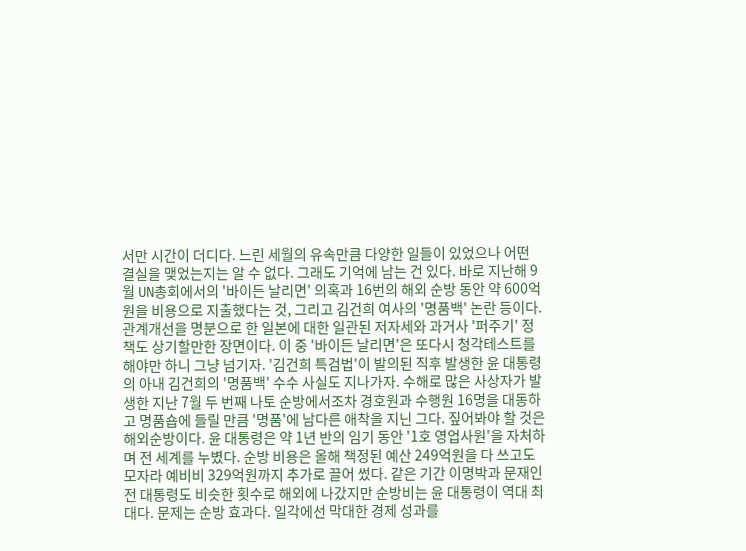서만 시간이 더디다. 느린 세월의 유속만큼 다양한 일들이 있었으나 어떤 결실을 맺었는지는 알 수 없다. 그래도 기억에 남는 건 있다. 바로 지난해 9월 UN총회에서의 '바이든 날리면' 의혹과 16번의 해외 순방 동안 약 600억원을 비용으로 지출했다는 것, 그리고 김건희 여사의 '명품백' 논란 등이다. 관계개선을 명분으로 한 일본에 대한 일관된 저자세와 과거사 '퍼주기' 정책도 상기할만한 장면이다. 이 중 '바이든 날리면'은 또다시 청각테스트를 해야만 하니 그냥 넘기자. '김건희 특검법'이 발의된 직후 발생한 윤 대통령의 아내 김건희의 '명품백' 수수 사실도 지나가자. 수해로 많은 사상자가 발생한 지난 7월 두 번째 나토 순방에서조차 경호원과 수행원 16명을 대동하고 명품숍에 들릴 만큼 '명품'에 남다른 애착을 지닌 그다. 짚어봐야 할 것은 해외순방이다. 윤 대통령은 약 1년 반의 임기 동안 '1호 영업사원'을 자처하며 전 세계를 누볐다. 순방 비용은 올해 책정된 예산 249억원을 다 쓰고도 모자라 예비비 329억원까지 추가로 끌어 썼다. 같은 기간 이명박과 문재인 전 대통령도 비슷한 횟수로 해외에 나갔지만 순방비는 윤 대통령이 역대 최대다. 문제는 순방 효과다. 일각에선 막대한 경제 성과를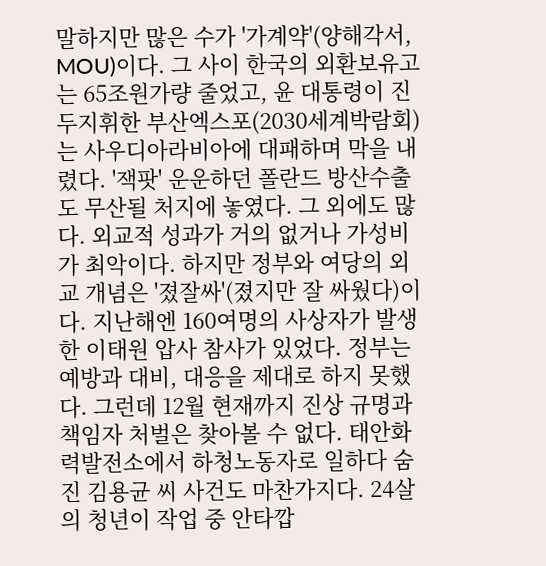말하지만 많은 수가 '가계약'(양해각서, MOU)이다. 그 사이 한국의 외환보유고는 65조원가량 줄었고, 윤 대통령이 진두지휘한 부산엑스포(2030세계박람회)는 사우디아라비아에 대패하며 막을 내렸다. '잭팟' 운운하던 폴란드 방산수출도 무산될 처지에 놓였다. 그 외에도 많다. 외교적 성과가 거의 없거나 가성비가 최악이다. 하지만 정부와 여당의 외교 개념은 '졌잘싸'(졌지만 잘 싸웠다)이다. 지난해엔 160여명의 사상자가 발생한 이태원 압사 참사가 있었다. 정부는 예방과 대비, 대응을 제대로 하지 못했다. 그런데 12월 현재까지 진상 규명과 책임자 처벌은 찾아볼 수 없다. 태안화력발전소에서 하청노동자로 일하다 숨진 김용균 씨 사건도 마찬가지다. 24살의 청년이 작업 중 안타깝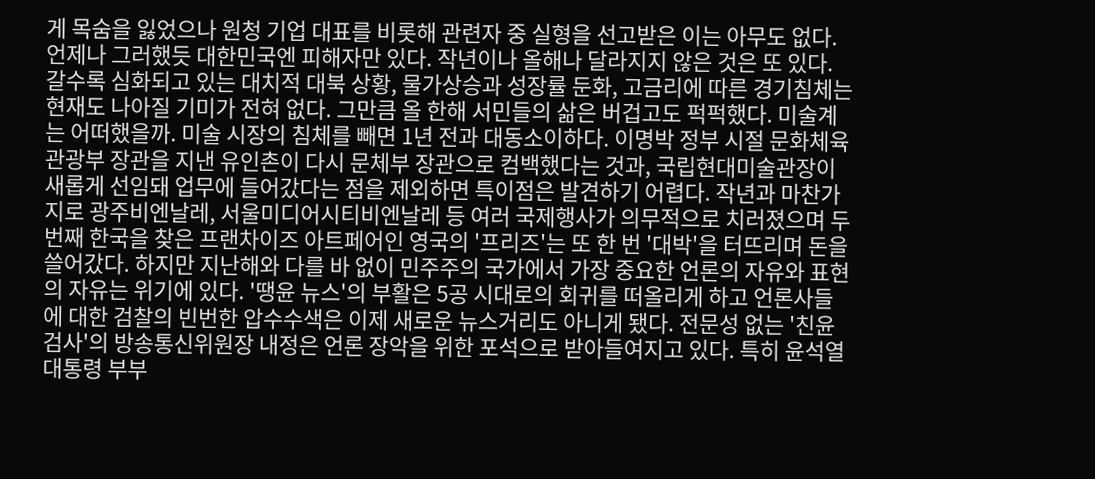게 목숨을 잃었으나 원청 기업 대표를 비롯해 관련자 중 실형을 선고받은 이는 아무도 없다. 언제나 그러했듯 대한민국엔 피해자만 있다. 작년이나 올해나 달라지지 않은 것은 또 있다. 갈수록 심화되고 있는 대치적 대북 상황, 물가상승과 성장률 둔화, 고금리에 따른 경기침체는 현재도 나아질 기미가 전혀 없다. 그만큼 올 한해 서민들의 삶은 버겁고도 퍽퍽했다. 미술계는 어떠했을까. 미술 시장의 침체를 빼면 1년 전과 대동소이하다. 이명박 정부 시절 문화체육관광부 장관을 지낸 유인촌이 다시 문체부 장관으로 컴백했다는 것과, 국립현대미술관장이 새롭게 선임돼 업무에 들어갔다는 점을 제외하면 특이점은 발견하기 어렵다. 작년과 마찬가지로 광주비엔날레, 서울미디어시티비엔날레 등 여러 국제행사가 의무적으로 치러졌으며 두 번째 한국을 찾은 프랜차이즈 아트페어인 영국의 '프리즈'는 또 한 번 '대박'을 터뜨리며 돈을 쓸어갔다. 하지만 지난해와 다를 바 없이 민주주의 국가에서 가장 중요한 언론의 자유와 표현의 자유는 위기에 있다. '땡윤 뉴스'의 부활은 5공 시대로의 회귀를 떠올리게 하고 언론사들에 대한 검찰의 빈번한 압수수색은 이제 새로운 뉴스거리도 아니게 됐다. 전문성 없는 '친윤 검사'의 방송통신위원장 내정은 언론 장악을 위한 포석으로 받아들여지고 있다. 특히 윤석열 대통령 부부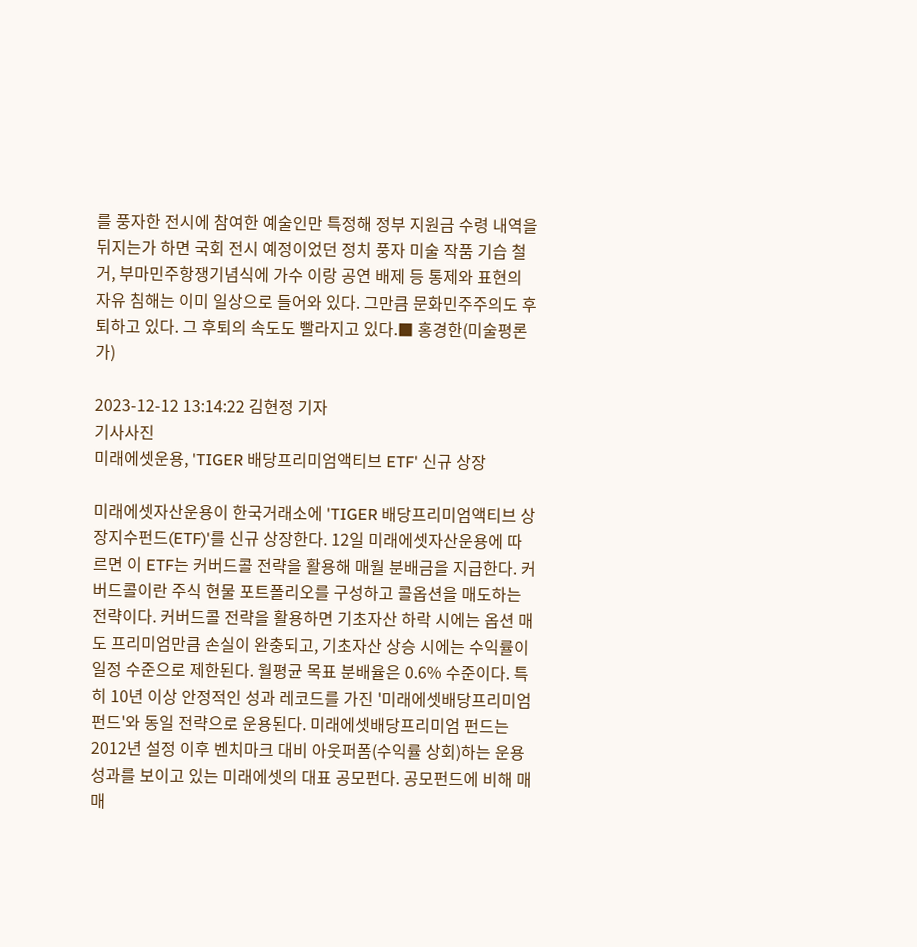를 풍자한 전시에 참여한 예술인만 특정해 정부 지원금 수령 내역을 뒤지는가 하면 국회 전시 예정이었던 정치 풍자 미술 작품 기습 철거, 부마민주항쟁기념식에 가수 이랑 공연 배제 등 통제와 표현의 자유 침해는 이미 일상으로 들어와 있다. 그만큼 문화민주주의도 후퇴하고 있다. 그 후퇴의 속도도 빨라지고 있다.■ 홍경한(미술평론가)

2023-12-12 13:14:22 김현정 기자
기사사진
미래에셋운용, 'TIGER 배당프리미엄액티브 ETF' 신규 상장

미래에셋자산운용이 한국거래소에 'TIGER 배당프리미엄액티브 상장지수펀드(ETF)'를 신규 상장한다. 12일 미래에셋자산운용에 따르면 이 ETF는 커버드콜 전략을 활용해 매월 분배금을 지급한다. 커버드콜이란 주식 현물 포트폴리오를 구성하고 콜옵션을 매도하는 전략이다. 커버드콜 전략을 활용하면 기초자산 하락 시에는 옵션 매도 프리미엄만큼 손실이 완충되고, 기초자산 상승 시에는 수익률이 일정 수준으로 제한된다. 월평균 목표 분배율은 0.6% 수준이다. 특히 10년 이상 안정적인 성과 레코드를 가진 '미래에셋배당프리미엄 펀드'와 동일 전략으로 운용된다. 미래에셋배당프리미엄 펀드는 2012년 설정 이후 벤치마크 대비 아웃퍼폼(수익률 상회)하는 운용 성과를 보이고 있는 미래에셋의 대표 공모펀다. 공모펀드에 비해 매매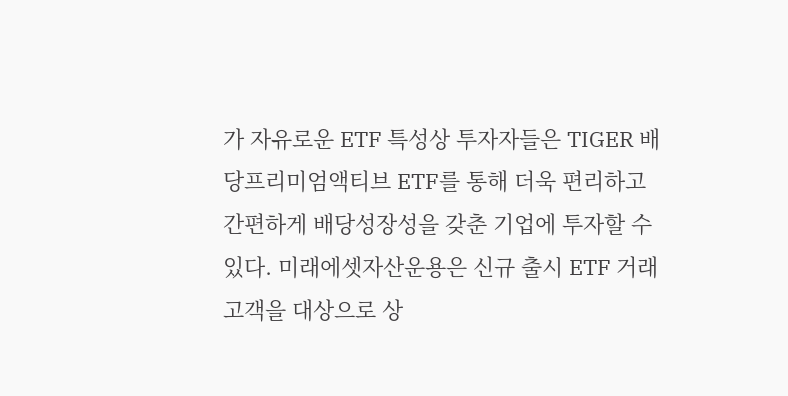가 자유로운 ETF 특성상 투자자들은 TIGER 배당프리미엄액티브 ETF를 통해 더욱 편리하고 간편하게 배당성장성을 갖춘 기업에 투자할 수 있다. 미래에셋자산운용은 신규 출시 ETF 거래 고객을 대상으로 상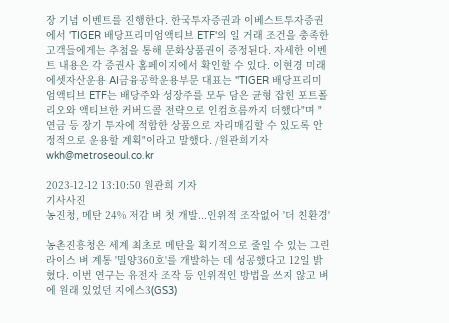장 기념 이벤트를 진행한다. 한국투자증권과 이베스트투자증권에서 'TIGER 배당프리미엄액티브 ETF'의 일 거래 조건을 충족한 고객들에게는 추첨을 통해 문화상품권이 증정된다. 자세한 이벤트 내용은 각 증권사 홈페이지에서 확인할 수 있다. 이현경 미래에셋자산운용 AI금융공학운용부문 대표는 ''TIGER 배당프리미엄액티브 ETF는 배당주와 성장주를 모두 담은 균형 잡힌 포트폴리오와 액티브한 커버드콜 전략으로 인컴흐름까지 더했다"며 "연금 등 장기 투자에 적합한 상품으로 자리매김할 수 있도록 안정적으로 운용할 계획"이라고 말했다. /원관희기자 wkh@metroseoul.co.kr

2023-12-12 13:10:50 원관희 기자
기사사진
농진청, 메탄 24% 저감 벼 첫 개발...인위적 조작없어 '더 친환경'

농촌진흥청은 세계 최초로 메탄을 획기적으로 줄일 수 있는 그린라이스 벼 계통 '밀양360호'를 개발하는 데 성공했다고 12일 밝혔다. 이번 연구는 유전자 조작 등 인위적인 방법을 쓰지 않고 벼에 원래 있었던 지에스3(GS3)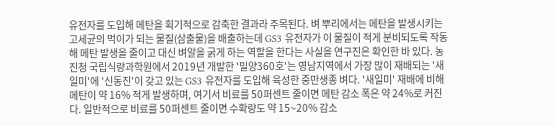유전자를 도입해 메탄을 획기적으로 감축한 결과라 주목된다. 벼 뿌리에서는 메탄을 발생시키는 고세균의 먹이가 되는 물질(삼출물)을 배출하는데 GS3 유전자가 이 물질이 적게 분비되도록 작동해 메탄 발생을 줄이고 대신 벼알을 굵게 하는 역할을 한다는 사실을 연구진은 확인한 바 있다. 농진청 국립식량과학원에서 2019년 개발한 '밀양360호'는 영남지역에서 가장 많이 재배되는 '새일미'에 '신동진'이 갖고 있는 GS3 유전자를 도입해 육성한 중만생종 벼다. '새일미' 재배에 비해 메탄이 약 16% 적게 발생하며, 여기서 비료를 50퍼센트 줄이면 메탄 감소 폭은 약 24%로 커진다. 일반적으로 비료를 50퍼센트 줄이면 수확량도 약 15~20% 감소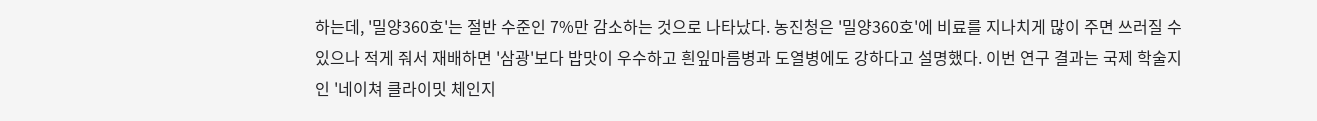하는데, '밀양360호'는 절반 수준인 7%만 감소하는 것으로 나타났다. 농진청은 '밀양360호'에 비료를 지나치게 많이 주면 쓰러질 수 있으나 적게 줘서 재배하면 '삼광'보다 밥맛이 우수하고 흰잎마름병과 도열병에도 강하다고 설명했다. 이번 연구 결과는 국제 학술지인 '네이쳐 클라이밋 체인지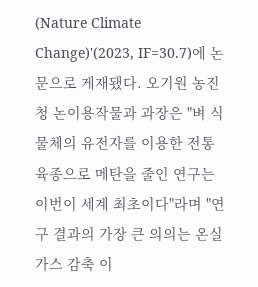(Nature Climate Change)'(2023, IF=30.7)에 논문으로 게재됐다. 오기원 농진청 논이용작물과 과장은 "벼 식물체의 유전자를 이용한 전통 육종으로 메탄을 줄인 연구는 이번이 세계 최초이다"라며 "연구 결과의 가장 큰 의의는 온실가스 감축 이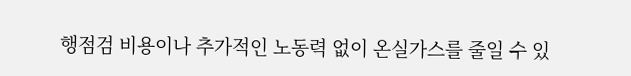행점검 비용이나 추가적인 노동력 없이 온실가스를 줄일 수 있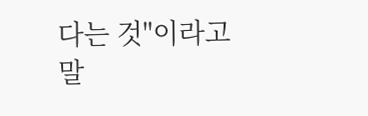다는 것"이라고 말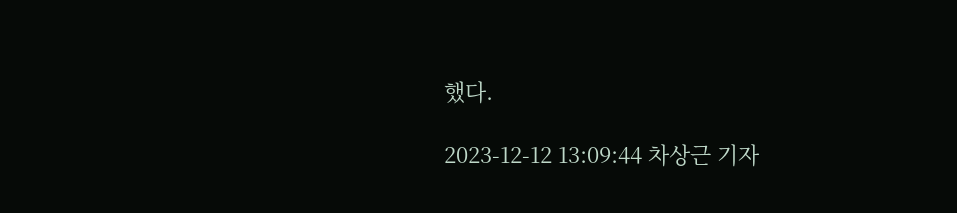했다.

2023-12-12 13:09:44 차상근 기자